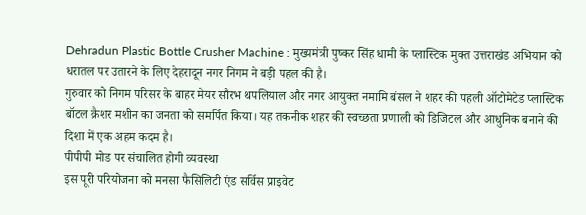Dehradun Plastic Bottle Crusher Machine : मुख्यमंत्री पुष्कर सिंह धामी के प्लास्टिक मुक्त उत्तराखंड अभियान को धरातल पर उतारने के लिए देहरादून नगर निगम ने बड़ी पहल की है।
गुरुवार को निगम परिसर के बाहर मेयर सौरभ थपलियाल और नगर आयुक्त नमामि बंसल ने शहर की पहली ऑटोमेटेड प्लास्टिक बॉटल क्रैशर मशीन का जनता को समर्पित किया। यह तकनीक शहर की स्वच्छता प्रणाली को डिजिटल और आधुनिक बनाने की दिशा में एक अहम कदम है।
पीपीपी मोड पर संचालित होगी व्यवस्था
इस पूरी परियोजना को मनसा फैसिलिटी एंड सर्विस प्राइवेट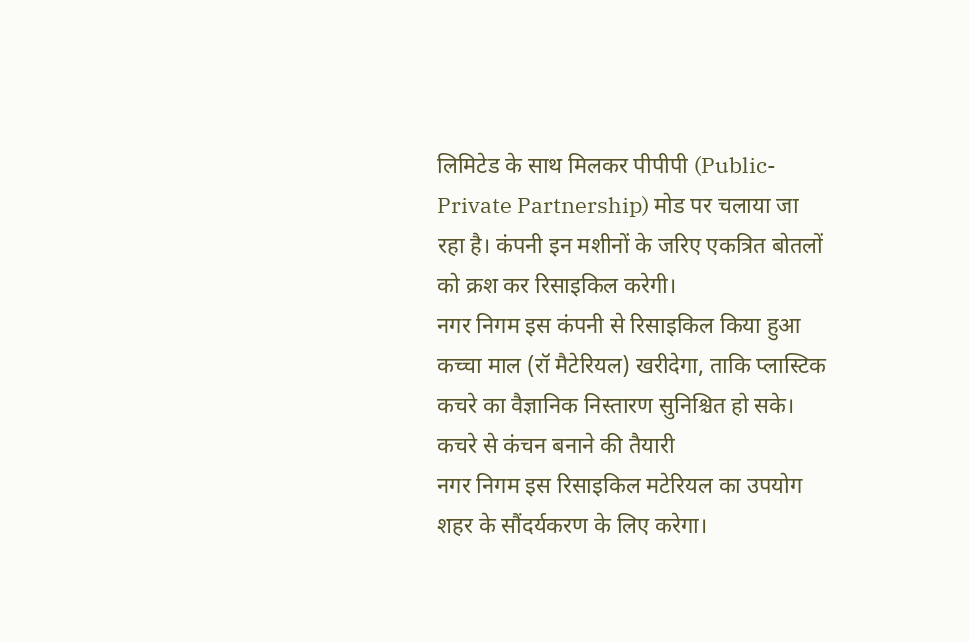लिमिटेड के साथ मिलकर पीपीपी (Public-Private Partnership) मोड पर चलाया जा रहा है। कंपनी इन मशीनों के जरिए एकत्रित बोतलों को क्रश कर रिसाइकिल करेगी।
नगर निगम इस कंपनी से रिसाइकिल किया हुआ कच्चा माल (रॉ मैटेरियल) खरीदेगा, ताकि प्लास्टिक कचरे का वैज्ञानिक निस्तारण सुनिश्चित हो सके।
कचरे से कंचन बनाने की तैयारी
नगर निगम इस रिसाइकिल मटेरियल का उपयोग शहर के सौंदर्यकरण के लिए करेगा।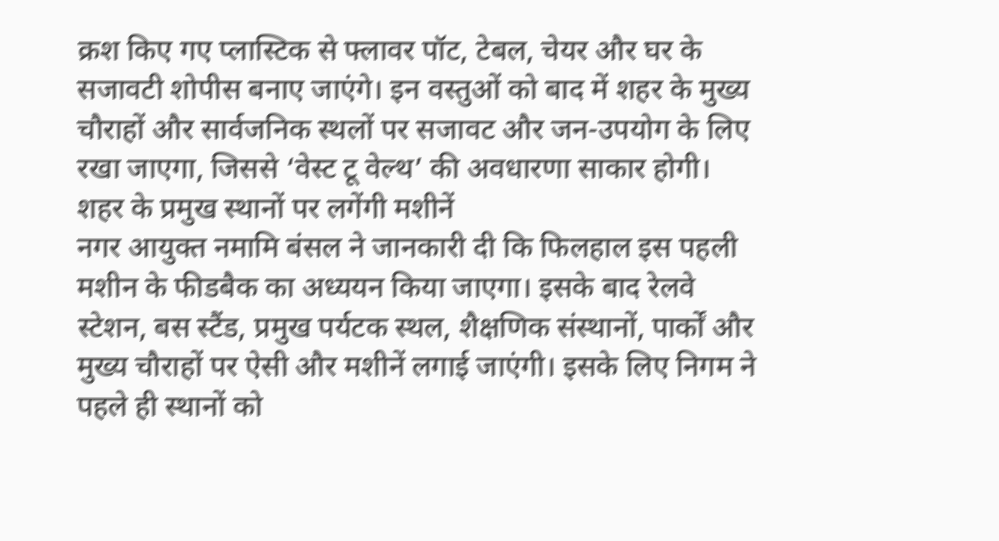क्रश किए गए प्लास्टिक से फ्लावर पॉट, टेबल, चेयर और घर के सजावटी शोपीस बनाए जाएंगे। इन वस्तुओं को बाद में शहर के मुख्य चौराहों और सार्वजनिक स्थलों पर सजावट और जन-उपयोग के लिए रखा जाएगा, जिससे ‘वेस्ट टू वेल्थ’ की अवधारणा साकार होगी।
शहर के प्रमुख स्थानों पर लगेंगी मशीनें
नगर आयुक्त नमामि बंसल ने जानकारी दी कि फिलहाल इस पहली मशीन के फीडबैक का अध्ययन किया जाएगा। इसके बाद रेलवे स्टेशन, बस स्टैंड, प्रमुख पर्यटक स्थल, शैक्षणिक संस्थानों, पार्कों और मुख्य चौराहों पर ऐसी और मशीनें लगाई जाएंगी। इसके लिए निगम ने पहले ही स्थानों को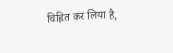चिह्नित कर लिया है,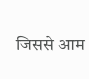जिससे आम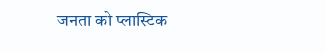जनता को प्लास्टिक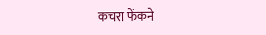कचरा फेंकने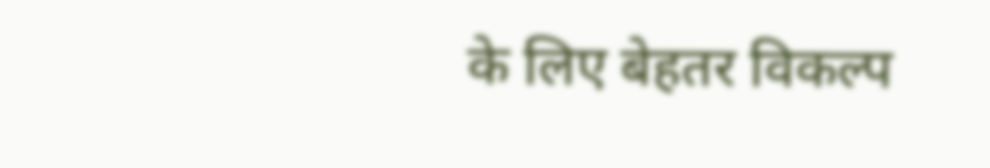के लिए बेहतर विकल्प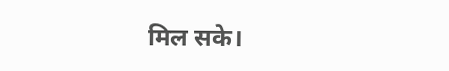मिल सके।